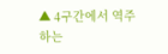▲ 4구간에서 역주하는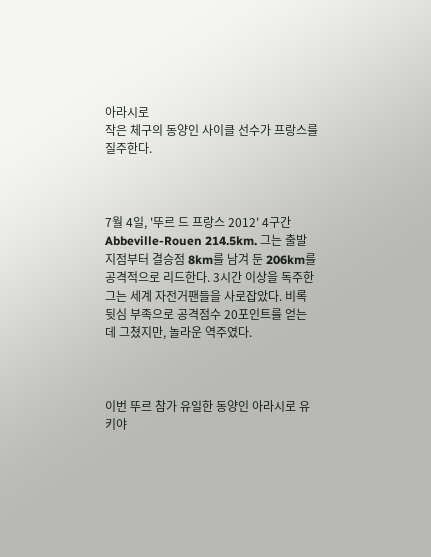아라시로
작은 체구의 동양인 사이클 선수가 프랑스를 질주한다.



7월 4일, '뚜르 드 프랑스 2012' 4구간 Abbeville-Rouen 214.5km. 그는 출발 지점부터 결승점 8km를 남겨 둔 206km를 공격적으로 리드한다. 3시간 이상을 독주한 그는 세계 자전거팬들을 사로잡았다. 비록 뒷심 부족으로 공격점수 20포인트를 얻는 데 그쳤지만, 놀라운 역주였다.



이번 뚜르 참가 유일한 동양인 아라시로 유키야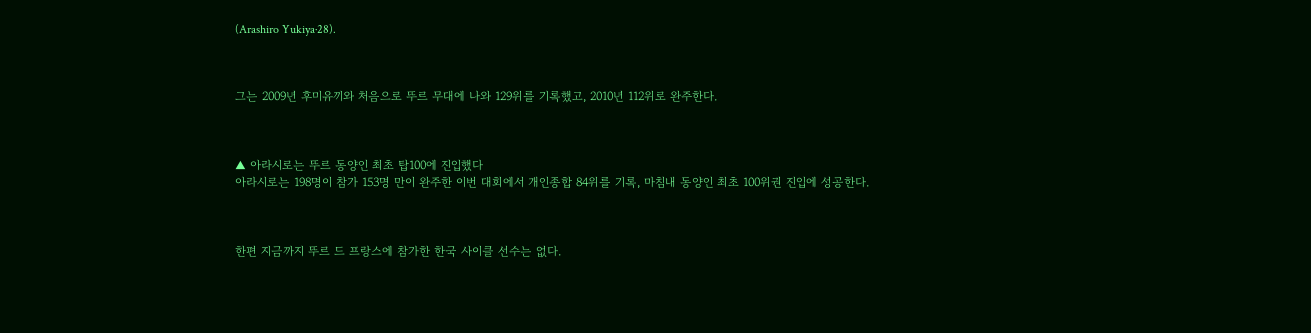(Arashiro Yukiya·28).



그는 2009년 후미유끼와 처음으로 뚜르 무대에 나와 129위를 기록했고, 2010년 112위로 완주한다.



▲ 아라시로는 뚜르 동양인 최초 탑100에 진입했다
아라시로는 198명이 참가 153명 만이 완주한 이번 대회에서 개인종합 84위를 기록, 마침내 동양인 최초 100위권 진입에 성공한다.



한편 지금까지 뚜르 드 프랑스에 참가한 한국 사이클 선수는 없다.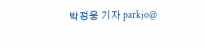박정웅 기자 parkjo@